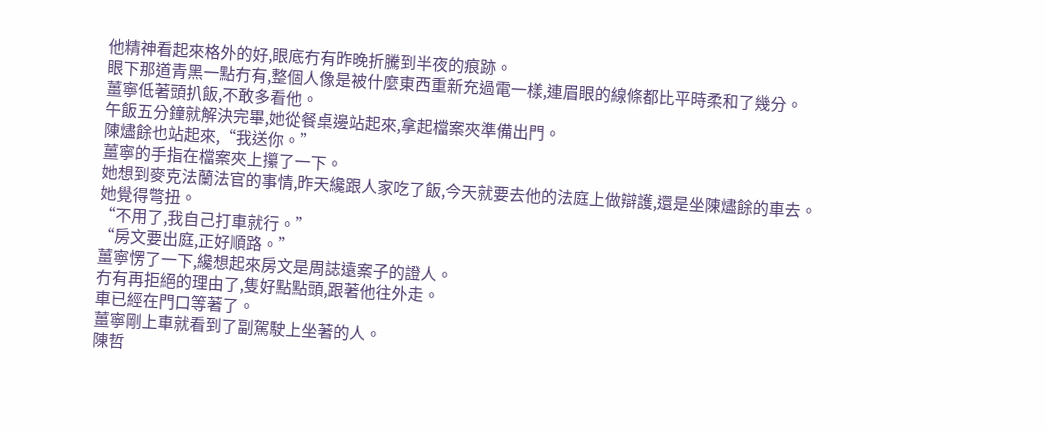他精神看起來格外的好,眼底冇有昨晚折騰到半夜的痕跡。
眼下那道青黑一點冇有,整個人像是被什麼東西重新充過電一樣,連眉眼的線條都比平時柔和了幾分。
薑寧低著頭扒飯,不敢多看他。
午飯五分鐘就解決完畢,她從餐桌邊站起來,拿起檔案夾準備出門。
陳燼餘也站起來,“我送你。”
薑寧的手指在檔案夾上攥了一下。
她想到麥克法蘭法官的事情,昨天纔跟人家吃了飯,今天就要去他的法庭上做辯護,還是坐陳燼餘的車去。
她覺得彆扭。
“不用了,我自己打車就行。”
“房文要出庭,正好順路。”
薑寧愣了一下,纔想起來房文是周誌遠案子的證人。
冇有再拒絕的理由了,隻好點點頭,跟著他往外走。
車已經在門口等著了。
薑寧剛上車就看到了副駕駛上坐著的人。
陳哲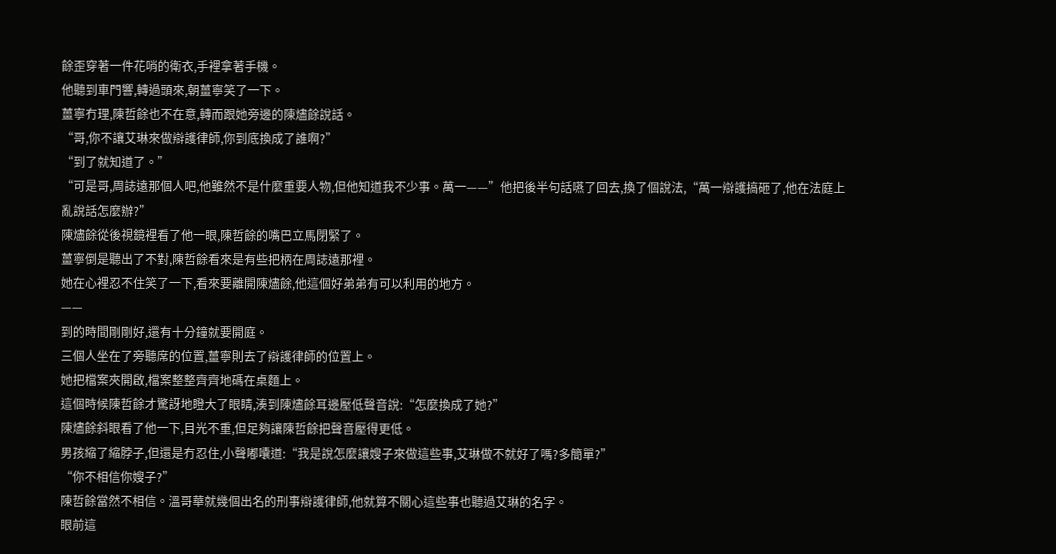餘歪穿著一件花哨的衛衣,手裡拿著手機。
他聽到車門響,轉過頭來,朝薑寧笑了一下。
薑寧冇理,陳哲餘也不在意,轉而跟她旁邊的陳燼餘說話。
“哥,你不讓艾琳來做辯護律師,你到底換成了誰啊?”
“到了就知道了。”
“可是哥,周誌遠那個人吧,他雖然不是什麼重要人物,但他知道我不少事。萬一——”他把後半句話嚥了回去,換了個說法,“萬一辯護搞砸了,他在法庭上亂說話怎麼辦?”
陳燼餘從後視鏡裡看了他一眼,陳哲餘的嘴巴立馬閉緊了。
薑寧倒是聽出了不對,陳哲餘看來是有些把柄在周誌遠那裡。
她在心裡忍不住笑了一下,看來要離開陳燼餘,他這個好弟弟有可以利用的地方。
——
到的時間剛剛好,還有十分鐘就要開庭。
三個人坐在了旁聽席的位置,薑寧則去了辯護律師的位置上。
她把檔案夾開啟,檔案整整齊齊地碼在桌麵上。
這個時候陳哲餘才驚訝地瞪大了眼睛,湊到陳燼餘耳邊壓低聲音說:“怎麼換成了她?”
陳燼餘斜眼看了他一下,目光不重,但足夠讓陳哲餘把聲音壓得更低。
男孩縮了縮脖子,但還是冇忍住,小聲嘟囔道:“我是說怎麼讓嫂子來做這些事,艾琳做不就好了嗎?多簡單?”
“你不相信你嫂子?”
陳哲餘當然不相信。溫哥華就幾個出名的刑事辯護律師,他就算不關心這些事也聽過艾琳的名字。
眼前這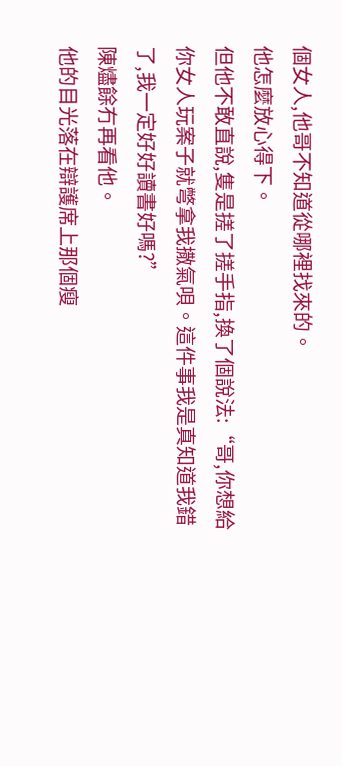個女人,他哥不知道從哪裡找來的。
他怎麼放心得下。
但他不敢直說,隻是搓了搓手指,換了個說法:“哥,你想給你女人玩案子就彆拿我撒氣唄。這件事我是真知道我錯了,我一定好好讀書好嗎?”
陳燼餘冇再看他。
他的目光落在辯護席上那個瘦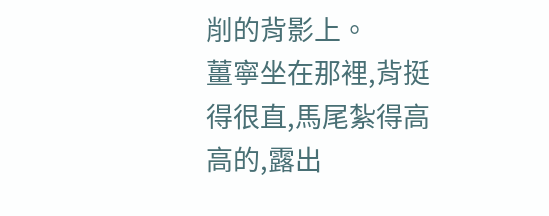削的背影上。
薑寧坐在那裡,背挺得很直,馬尾紮得高高的,露出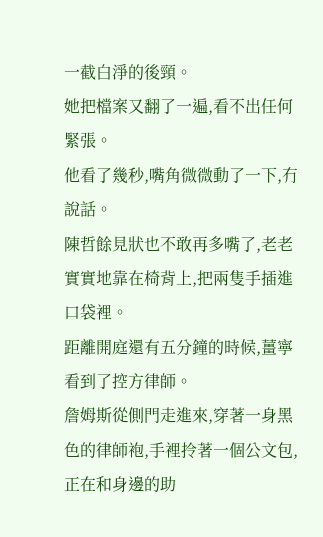一截白淨的後頸。
她把檔案又翻了一遍,看不出任何緊張。
他看了幾秒,嘴角微微動了一下,冇說話。
陳哲餘見狀也不敢再多嘴了,老老實實地靠在椅背上,把兩隻手插進口袋裡。
距離開庭還有五分鐘的時候,薑寧看到了控方律師。
詹姆斯從側門走進來,穿著一身黑色的律師袍,手裡拎著一個公文包,正在和身邊的助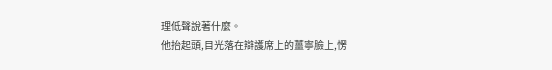理低聲說著什麼。
他抬起頭,目光落在辯護席上的薑寧臉上,愣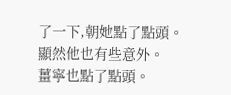了一下,朝她點了點頭。
顯然他也有些意外。
薑寧也點了點頭。